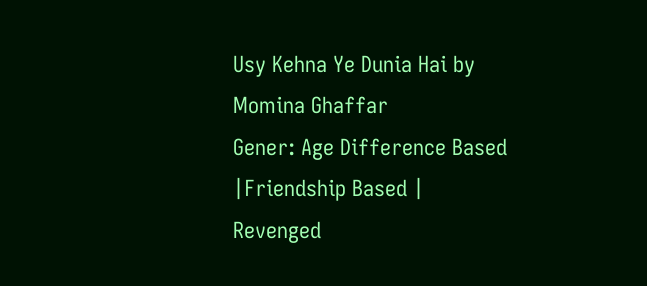Usy Kehna Ye Dunia Hai by Momina Ghaffar
Gener: Age Difference Based |Friendship Based | Revenged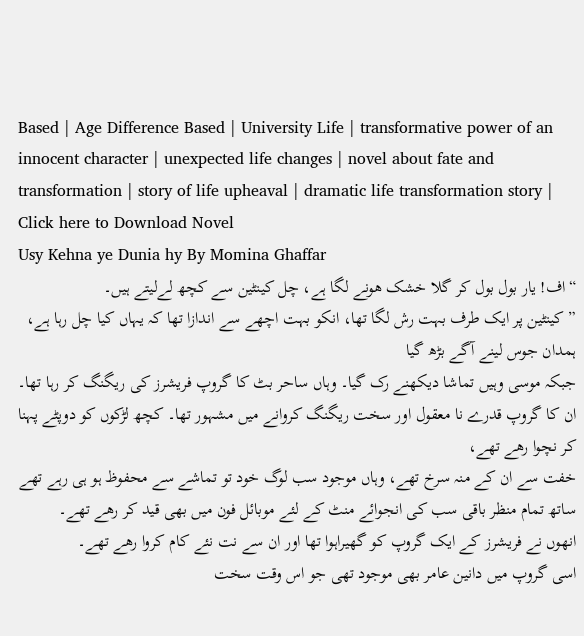Based | Age Difference Based | University Life | transformative power of an innocent character | unexpected life changes | novel about fate and transformation | story of life upheaval | dramatic life transformation story |
Click here to Download Novel
Usy Kehna ye Dunia hy By Momina Ghaffar
“اف! یار بول بول کر گلا خشک ھونے لگا ہے، چل کینٹین سے کچھ لےلیتے ہیں۔
” کینٹین پر ایک طرف بہت رش لگا تھا، انکو بہت اچھے سے اندازا تھا کہ یہاں کیا چل رہا ہے، ہمدان جوس لینے آگے بڑھ گیا
جبکہ موسی وہیں تماشا دیکھنے رک گیا۔ وہاں ساحر بٹ کا گروپ فریشرز کی ریگنگ کر رہا تھا۔
ان کا گروپ قدرے نا معقول اور سخت ریگنگ کروانے میں مشہور تھا۔ کچھ لڑکوں کو دوپٹے پہنا کر نچوا رھے تھے،
خفت سے ان کے منہ سرخ تھے، وہاں موجود سب لوگ خود تو تماشے سے محفوظ ہو ہی رہے تھے
ساتھ تمام منظر باقی سب کی انجوائے منٹ کے لئے موبائل فون میں بھی قید کر رھے تھے۔
انھوں نے فریشرز کے ایک گروپ کو گھیراہوا تھا اور ان سے نت نئے کام کروا رھے تھے۔
اسی گروپ میں دانین عامر بھی موجود تھی جو اس وقت سخت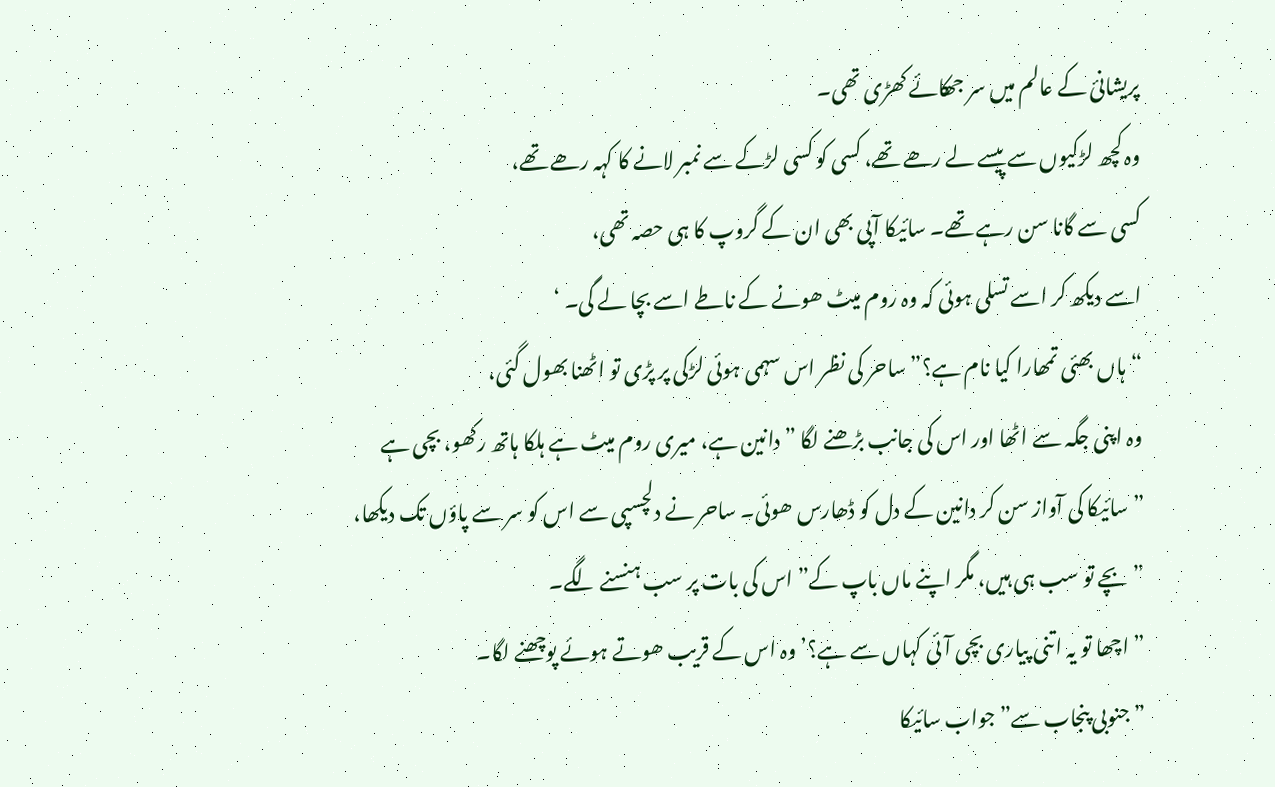پریشانئ کے عالم میں سر جھکائے کھڑی تھی۔
وہ کچھ لڑکیوں سے پیسے لے رھے تھے، کسی کو کسی لڑکے سے نمبر لانے کا کہہ رھے تھے،
کسی سے گانا سن رہے تھے۔ سائیکا آپی بھی ان کے گروپ کا ہی حصہ تھی،
اسے دیکھ کر اسے تسلی ہوئی کہ وہ روم میٹ ھونے کے ناطے اسے بچا لے گی۔ ‘
“ہاں بھئی تمھارا کیا نام ہے؟” ساحر کی نظر اس سہمی ہوئی لڑکی پر پڑی تو اٹھنا بھول گئی،
وہ اپنی جگہ سے اٹھا اور اس کی جانب بڑھنے لگا ”دانین ہے، میری روم میٹ ہے ہلکا ہاتھ رکھو، بچی ہے
” سائیکا کی آواز سن کر دانین کے دل کو ڈھارس ھوئی۔ ساحر نے دلچسپی سے اس کو سر سے پاؤں تک دیکھا،
”بچے تو سب ہی ہیں، مگر اپنے ماں باپ کے” اس کی بات پر سب ہنسنے لگے۔
” اچھا تو یہ اتنی پیاری بچی آئی کہاں سے ہے؟’ وہ اس کے قریب ھوتے ہوئے پوچھنے لگا۔
”جنوبی پنجاب سے” جواب سائیکا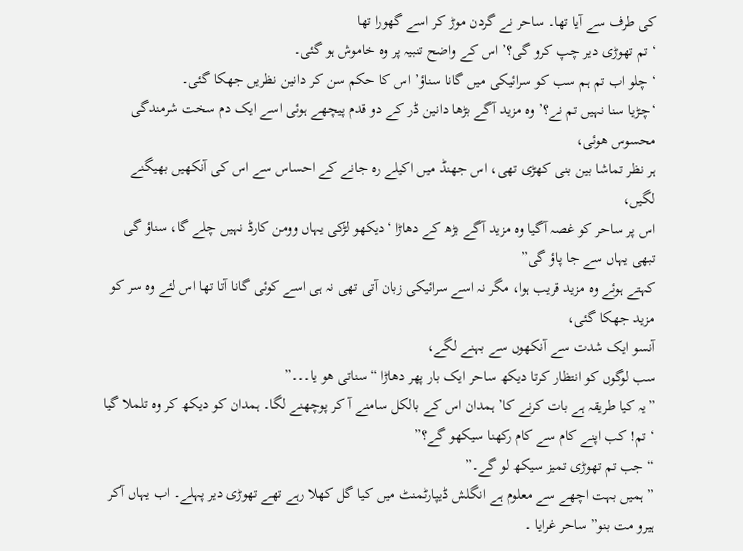کی طرف سے آیا تھا۔ ساحر نے گردن موڑ کر اسے گھورا تھا
‘ تم تھوڑی دیر چپ کرو گی؟’ اس کے واضح تنبیہ پر وہ خاموش ہو گئی۔
‘ چلو اب تم ہم سب کو سرائیکی میں گانا سناؤ’ اس کا حکم سن کر دانین نظریں جھکا گئی۔
‘چڑیا سنا نہیں تم نے؟’ وہ مزید آگے بڑھا دانین ڈر کے دو قدم پیچھے ہوئی اسے ایک دم سخت شرمندگی محسوس ھوئی،
ہر نظر تماشا بین بنی کھڑی تھی، اس جھنڈ میں اکیلے رہ جانے کے احساس سے اس کی آنکھیں بھیگنے لگیں،
اس پر ساحر کو غصہ آگیا وہ مزید آگے بڑھ کے دھاڑا ‘دیکھو لڑکی یہاں وومن کارڈ نہیں چلے گا، سناؤ گی تبھی یہاں سے جا پاؤ گی”
کہتے ہوئے وہ مزید قریب ہوا، مگر نہ اسے سرائیکی زبان آتی تھی نہ ہی اسے کوئی گانا آتا تھا اس لئے وہ سر کو مزید جھکا گئی،
آنسو ایک شدت سے آنکھوں سے بہنے لگے،
سب لوگوں کو انتظار کرتا دیکھ ساحر ایک بار پھر دھاڑا “سناتی ھو یا۔۔۔”
”یہ کیا طریقہ ہے بات کرنے کا’ ہمدان اس کے بالکل سامنے آ کر پوچھنے لگا۔ ہمدان کو دیکھ کر وہ تلملا گیا ‘ تم! کب اپنے کام سے کام رکھنا سیکھو گے؟”
“جب تم تھوڑی تمیز سیکھ لو گے۔”
” ہمیں بہت اچھے سے معلوم ہے انگلش ڈیپارٹمنٹ میں کیا گل کھلا رہے تھے تھوڑی دیر پہلے۔ اب یہاں آکر ہیرو مت بنو” ساحر غرایا ۔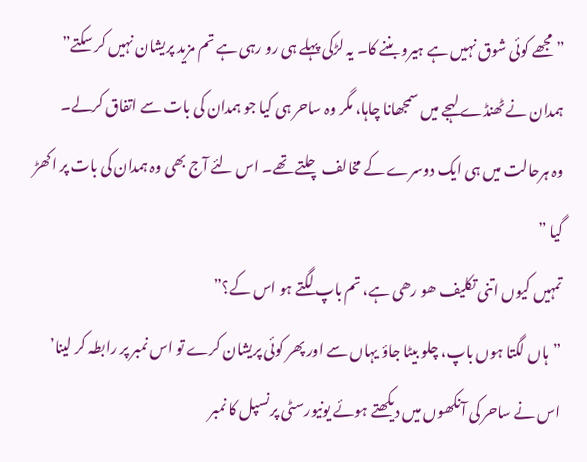”مجھے کوئی شوق نہیں ہے ہیرو بننے کا۔ یہ لڑکی پہلے ہی رو رہی ہے تم مزید پریشان نہیں کر سکتے”
ہمدان نے ٹھنڈے لہجے میں سمجھانا چاہا، مگر وہ ساحر ہی کیا جو ہمدان کی بات سے اتفاق کرلے۔
وہ ہرحالت میں ہی ایک دوسرے کے مخالف چلتے تھے۔ اس لئے آج بھی وہ ہمدان کی بات پر اکھڑ گیا ”
تمہیں کیوں اتنی تکلیف ھو رھی ہے، تم باپ لگتے ہو اس کے؟”
”ہاں لگتا ہوں باپ، چلو بیٹا جاؤ یہاں سے اور پھر کوئی پریشان کرے تو اس نمبر پر رابطہ کر لینا’
اس نے ساحر کی آنکھوں میں دیکھتے ہوئے یونیورسٹی پرنسپل کا نمبر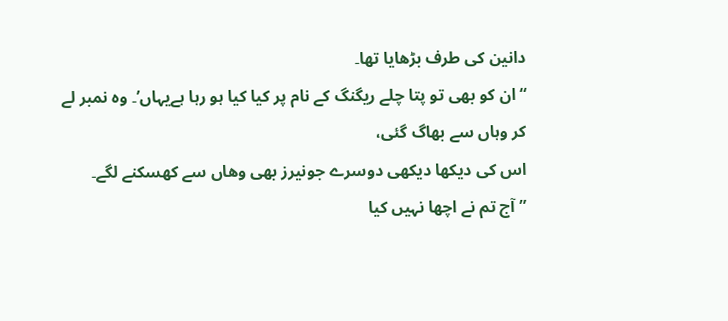دانین کی طرف بڑھایا تھا۔
“ان کو بھی تو پتا چلے ریگنگ کے نام پر کیا کیا ہو رہا ہےیہاں’۔ وہ نمبر لے کر وہاں سے بھاگ گئی،
اس کی دیکھا دیکھی دوسرے جونیرز بھی وھاں سے کھسکنے لگے۔
” آج تم نے اچھا نہیں کیا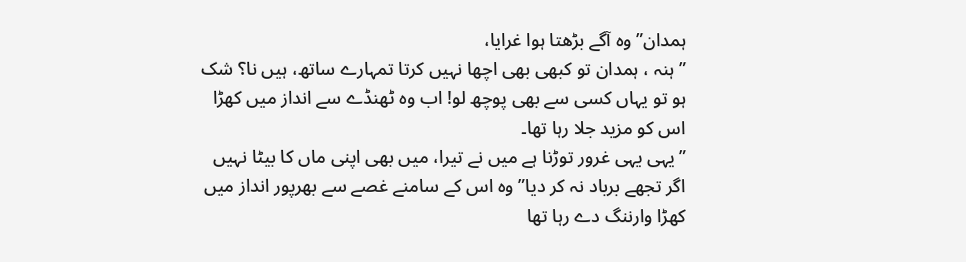ہمدان” وہ آگے بڑھتا ہوا غرایا،
”ہنہ ، ہمدان تو کبھی بھی اچھا نہیں کرتا تمہارے ساتھ، ہیں نا؟ شک ہو تو یہاں کسی سے بھی پوچھ لو! اب وہ ٹھنڈے سے انداز میں کھڑا اس کو مزید جلا رہا تھا۔
”یہی یہی غرور توڑنا ہے میں نے تیرا، میں بھی اپنی ماں کا بیٹا نہیں اگر تجھے برباد نہ کر دیا” وہ اس کے سامنے غصے سے بھرپور انداز میں کھڑا وارننگ دے رہا تھا